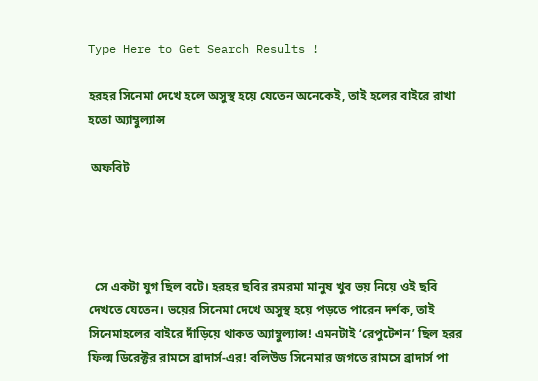Type Here to Get Search Results !

হরহর সিনেমা দেখে হলে অসুস্থ হয়ে যেতেন অনেকেই, তাই হলের বাইরে রাখা হতো অ্যাম্বুল্যান্স

 অফবিট




  সে একটা যুগ ছিল বটে। হরহর ছবির রমরমা মানুষ খুব ভয় নিয়ে ওই ছবি দেখতে যেতেন। ভয়ের সিনেমা দেখে অসুস্থ হয়ে পড়তে পারেন দর্শক, তাই সিনেমাহলের বাইরে দাঁড়িয়ে থাকত অ্যাম্বুল্যান্স! এমনটাই ‘রেপুটেশন’ ছিল হরর ফিল্ম ডিরেক্টর রামসে ব্রাদার্স-এর! বলিউড সিনেমার জগতে রামসে ব্রাদার্স পা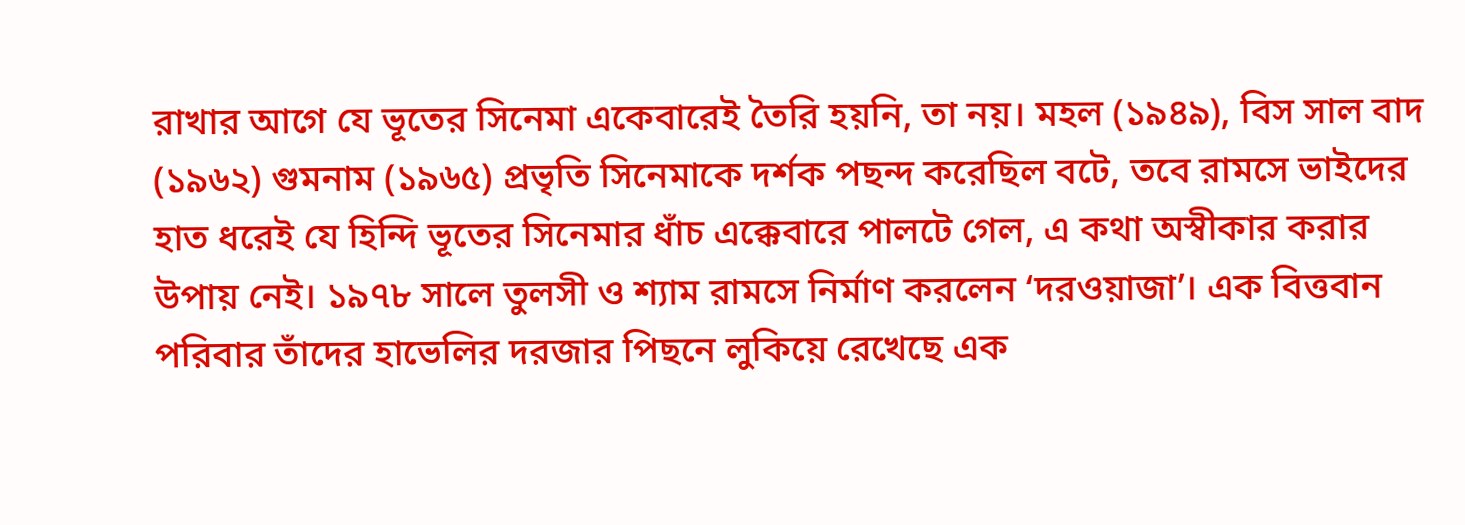রাখার আগে যে ভূতের সিনেমা একেবারেই তৈরি হয়নি, তা নয়। মহল (১৯৪৯), বিস সাল বাদ (১৯৬২) গুমনাম (১৯৬৫) প্রভৃতি সিনেমাকে দর্শক পছন্দ করেছিল বটে, তবে রামসে ভাইদের হাত ধরেই যে হিন্দি ভূতের সিনেমার ধাঁচ এক্কেবারে পালটে গেল, এ কথা অস্বীকার করার উপায় নেই। ১৯৭৮ সালে তুলসী ও শ্যাম রামসে নির্মাণ করলেন ‘দরওয়াজা’। এক বিত্তবান পরিবার তাঁদের হাভেলির দরজার পিছনে লুকিয়ে রেখেছে এক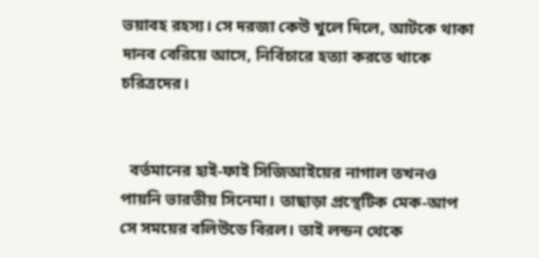ভয়াবহ রহস্য। সে দরজা কেউ খুলে দিলে, আটকে থাকা দানব বেরিয়ে আসে, নির্বিচারে হত্যা করতে থাকে চরিত্রদের।


  বর্তমানের হাই-ফাই সিজিআইয়ের নাগাল তখনও পায়নি ভারতীয় সিনেমা। তাছাড়া প্রস্থেটিক মেক-আপ সে সময়ের বলিউডে বিরল। তাই লন্ডন থেকে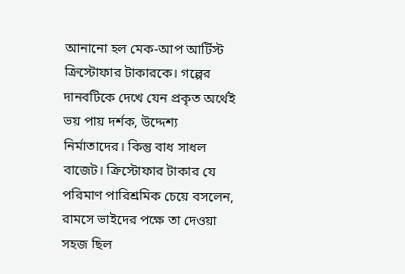আনানো হল মেক-আপ আর্টিস্ট ক্রিস্টোফার টাকারকে। গল্পের দানবটিকে দেখে যেন প্রকৃত অর্থেই ভয় পায় দর্শক, উদ্দেশ্য নির্মাতাদের। কিন্তু বাধ সাধল বাজেট। ক্রিস্টোফার টাকার যে পরিমাণ পারিশ্রমিক চেয়ে বসলেন, রামসে ভাইদের পক্ষে তা দেওয়া সহজ ছিল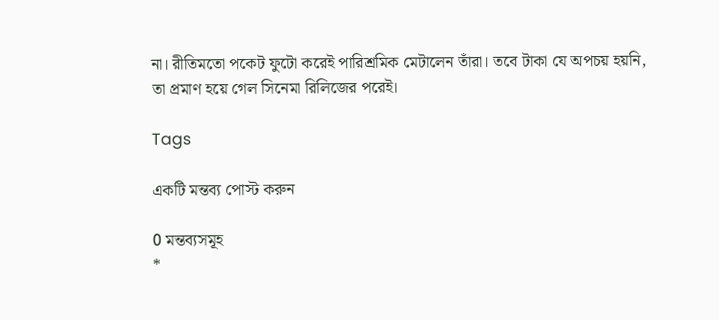না। রীতিমতো পকেট ফুটো করেই পারিশ্রমিক মেটালেন তাঁরা। তবে টাকা যে অপচয় হয়নি, তা প্রমাণ হয়ে গেল সিনেমা রিলিজের পরেই।

Tags

একটি মন্তব্য পোস্ট করুন

0 মন্তব্যসমূহ
*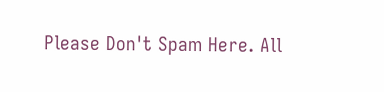Please Don't Spam Here. All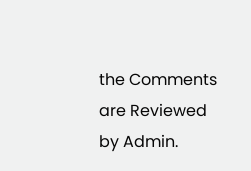the Comments are Reviewed by Admin.